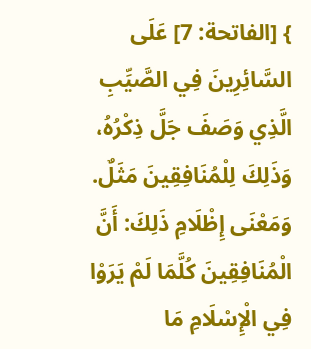} [الفاتحة: 7] عَلَى السَّائِرِينَ فِي الصَّيِّبِ الَّذِي وَصَفَ جَلَّ ذِكْرُهُ، وَذَلِكَ لِلْمُنَافِقِينَ مَثَلٌ. وَمَعْنَى إِظْلَامِ ذَلِكَ: أَنَّ الْمُنَافِقِينَ كُلَّمَا لَمْ يَرَوْا فِي الْإِسْلَامِ مَا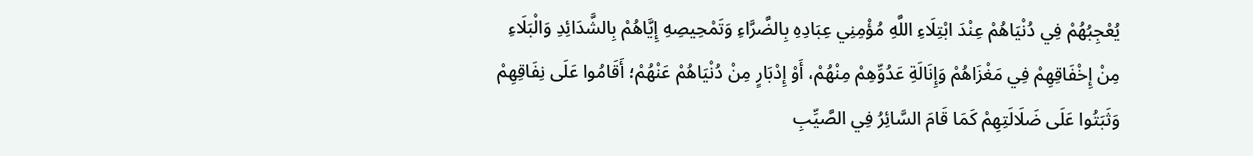يُعْجِبُهُمْ فِي دُنْيَاهُمْ عِنْدَ ابْتِلَاءِ اللَّهِ مُؤْمِنِي عِبَادِهِ بِالضَّرَّاءِ وَتَمْحِيصِهِ إِيَّاهُمْ بِالشَّدَائِدِ وَالْبَلَاءِ مِنْ إِخْفَاقِهِمْ فِي مَغْزَاهُمْ وَإِنَالَةِ عَدُوِّهِمْ مِنْهُمْ، أَوْ إِدْبَارٍ مِنْ دُنْيَاهُمْ عَنْهُمْ؛ أَقَامُوا عَلَى نِفَاقِهِمْ وَثَبَتُوا عَلَى ضَلَالَتِهِمْ كَمَا قَامَ السَّائِرُ فِي الصَّيِّبِ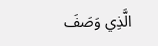الَّذِي وَصَفَ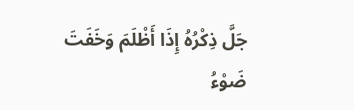جَلَّ ذِكْرُهُ إِذَا أَظْلَمَ وَخَفَتَ ضَوْءُ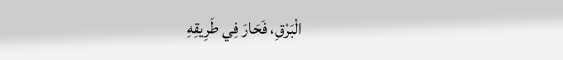الْبَرْقِ، فَحَارَ فِي طَرِيقِهِ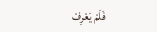فَلَمْ يَعْرِفْ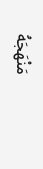مَنْهَجَهُ